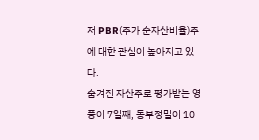저 PBR(주가 순자산비율)주에 대한 관심이 높아지고 있다.
숨겨진 자산주로 평가받는 영풍이 7일째, 동부정밀이 10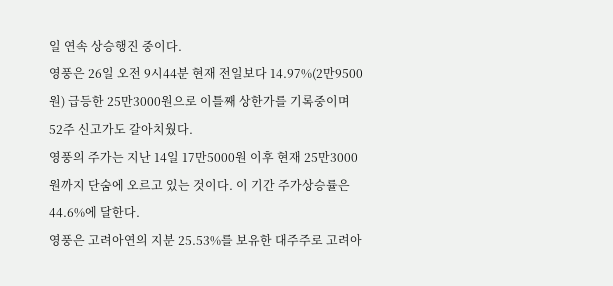일 연속 상승행진 중이다.
영풍은 26일 오전 9시44분 현재 전일보다 14.97%(2만9500원) 급등한 25만3000원으로 이틀째 상한가를 기록중이며 52주 신고가도 갈아치웠다.
영풍의 주가는 지난 14일 17만5000원 이후 현재 25만3000원까지 단숨에 오르고 있는 것이다. 이 기간 주가상승률은 44.6%에 달한다.
영풍은 고려아연의 지분 25.53%를 보유한 대주주로 고려아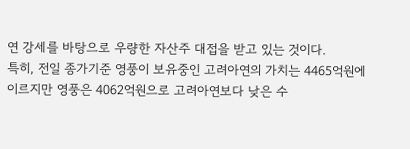연 강세를 바탕으로 우량한 자산주 대접을 받고 있는 것이다.
특히, 전일 종가기준 영풍이 보유중인 고려아연의 가치는 4465억원에 이르지만 영풍은 4062억원으로 고려아연보다 낮은 수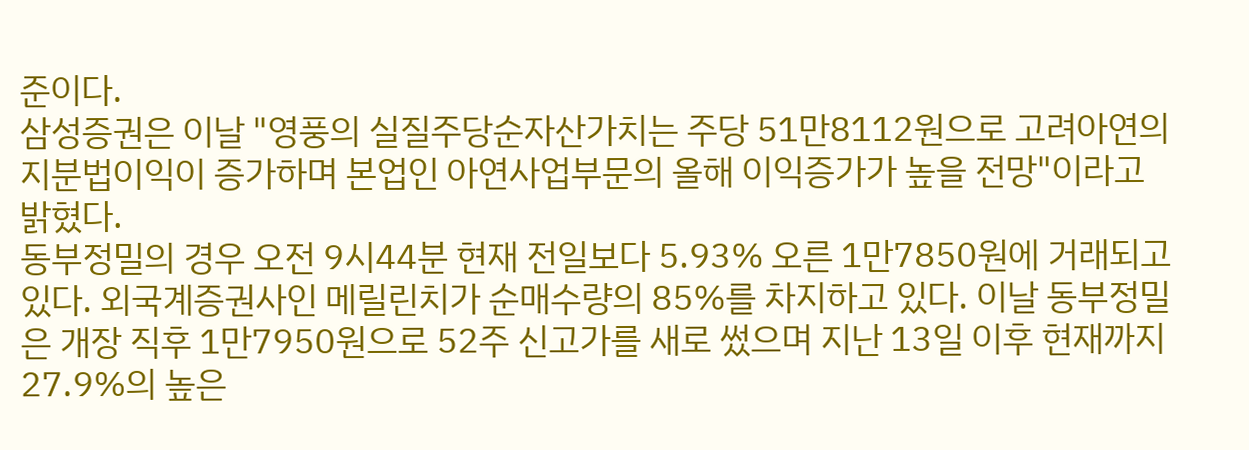준이다.
삼성증권은 이날 "영풍의 실질주당순자산가치는 주당 51만8112원으로 고려아연의 지분법이익이 증가하며 본업인 아연사업부문의 올해 이익증가가 높을 전망"이라고 밝혔다.
동부정밀의 경우 오전 9시44분 현재 전일보다 5.93% 오른 1만7850원에 거래되고 있다. 외국계증권사인 메릴린치가 순매수량의 85%를 차지하고 있다. 이날 동부정밀은 개장 직후 1만7950원으로 52주 신고가를 새로 썼으며 지난 13일 이후 현재까지 27.9%의 높은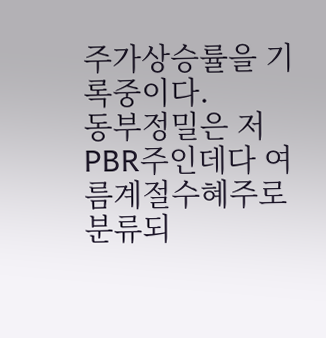주가상승률을 기록중이다.
동부정밀은 저PBR주인데다 여름계절수혜주로 분류되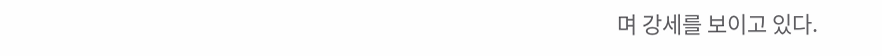며 강세를 보이고 있다.